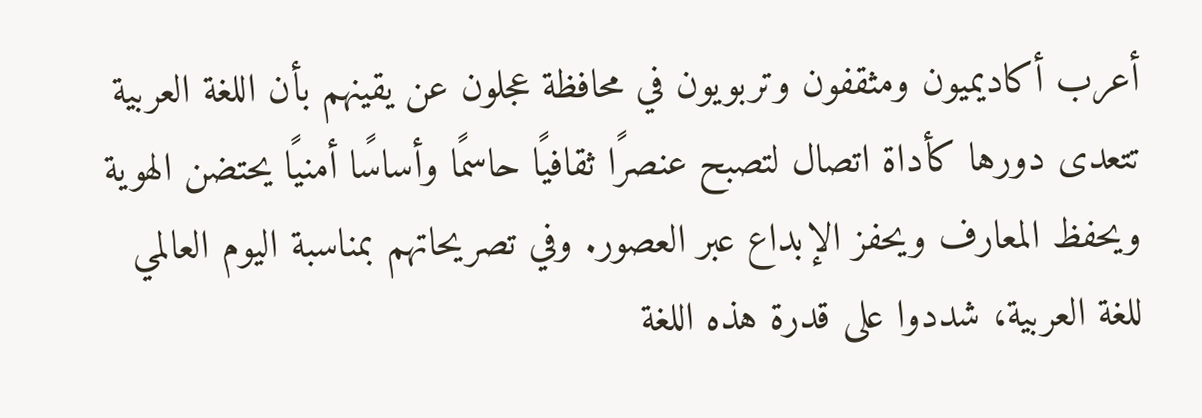أعرب أكاديميون ومثقفون وتربويون في محافظة عجلون عن يقينهم بأن اللغة العربية تتعدى دورها كأداة اتصال لتصبح عنصرًا ثقافيًا حاسمًا وأساسًا أمنيًا يحتضن الهوية ويحفظ المعارف ويحفز الإبداع عبر العصور. وفي تصريحاتهم بمناسبة اليوم العالمي للغة العربية، شددوا على قدرة هذه اللغة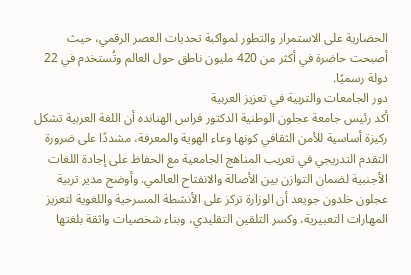الحضارية على الاستمرار والتطور لمواكبة تحديات العصر الرقمي، حيث أصبحت حاضرة في أكثر من 420 مليون ناطق حول العالم وتُستخدم في 22 دولة رسميًا.
دور الجامعات والتربية في تعزيز العربية
أكد رئيس جامعة عجلون الوطنية الدكتور فراس الهنانده أن اللغة العربية تشكل ركيزة أساسية للأمن الثقافي كونها وعاء الهوية والمعرفة، مشددًا على ضرورة التقدم التدريجي في تعريب المناهج الجامعية مع الحفاظ على إجادة اللغات الأجنبية لضمان التوازن بين الأصالة والانفتاح العالمي. وأوضح مدير تربية عجلون خلدون جويعد أن الوزارة تركز على الأنشطة المسرحية واللغوية لتعزيز المهارات التعبيرية، وكسر التلقين التقليدي، وبناء شخصيات واثقة بلغتها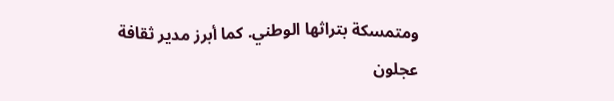ومتمسكة بتراثها الوطني. كما أبرز مدير ثقافة عجلون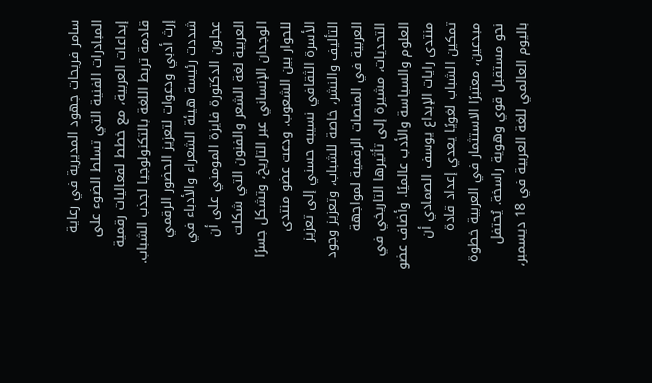سامر فريحات جهود المديرية في رعاية المبادرات الفنية التي تسلط الضوء على إبداعات العربية، مع خطط لفعاليات رقمية قادمة تربط اللغة بالتكنولوجيا لجذب الشباب.
إرث أدبي ودعوات لتعزيز الحضور الرقمي
شددت رئيسة هيئة الشعراء والأدباء في عجلون الدكتورة فايزة المومني على أن العربية لغة الشعر والفنون التي شكلت الوجدان الإنساني عبر التاريخ، وتشكل جسرًا للحوار بين الشعوب. ودعت عضو منتدى الأسرة الثقافي نسيبه حسني إلى تعزيز التأليف والنشر، خاصة للشباب، وتعزيز وجود العربية في المنصات الرقمية لمواجهة التحديات، مشيرة إلى تأثيرها التاريخي في العلوم والسياسة والأدب عالميًا. وأضاف عضو منتدى رايات الإبداع يوسف الصمادي أن تمكين الشباب لغويًا يعدي إعداد قادة مبدعين، معتبرًا الاستثمار في العربية خطوة نحو مستقبل قوي وهوية راسخة. يُحتفل باليوم العالمي للغة العربية في 18 ديسمبر،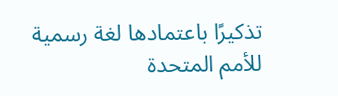تذكيرًا باعتمادها لغة رسمية للأمم المتحدة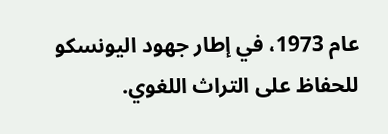عام 1973، في إطار جهود اليونسكو للحفاظ على التراث اللغوي.